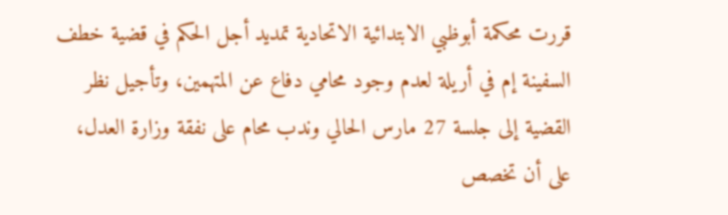قررت محكمة أبوظبي الابتدائية الاتحادية تمديد أجل الحكم في قضية خطف السفينة إم في أريلة لعدم وجود محامي دفاع عن المتهمين، وتأجيل نظر القضية إلى جلسة 27 مارس الحالي وندب محام على نفقة وزارة العدل، على أن تخصص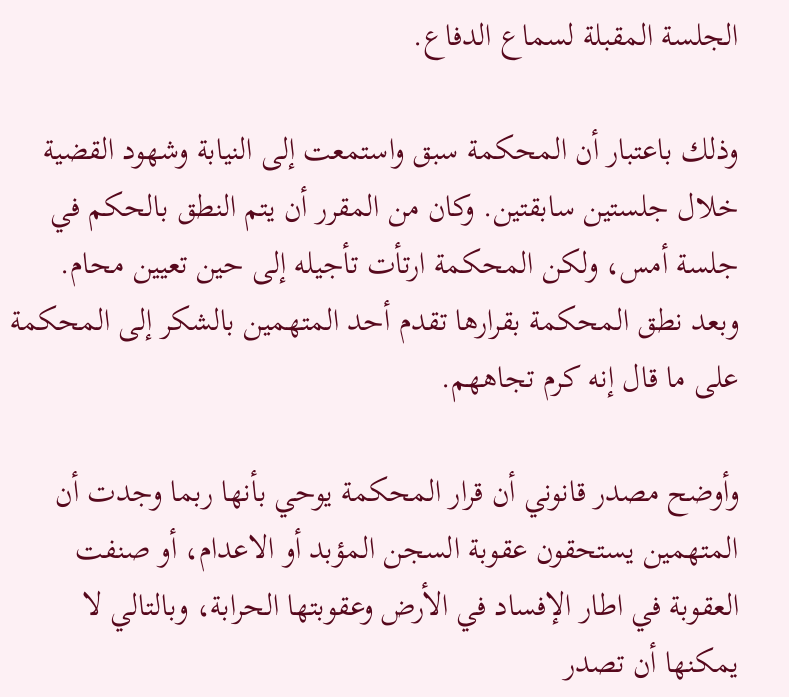الجلسة المقبلة لسماع الدفاع.

وذلك باعتبار أن المحكمة سبق واستمعت إلى النيابة وشهود القضية خلال جلستين سابقتين. وكان من المقرر أن يتم النطق بالحكم في جلسة أمس، ولكن المحكمة ارتأت تأجيله إلى حين تعيين محام. وبعد نطق المحكمة بقرارها تقدم أحد المتهمين بالشكر إلى المحكمة على ما قال إنه كرم تجاههم.

وأوضح مصدر قانوني أن قرار المحكمة يوحي بأنها ربما وجدت أن المتهمين يستحقون عقوبة السجن المؤبد أو الاعدام، أو صنفت العقوبة في اطار الإفساد في الأرض وعقوبتها الحرابة، وبالتالي لا يمكنها أن تصدر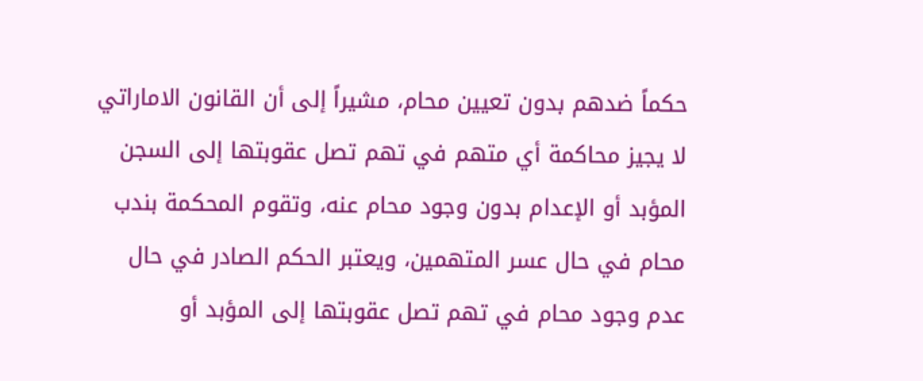حكماً ضدهم بدون تعيين محام، مشيراً إلى أن القانون الاماراتي لا يجيز محاكمة أي متهم في تهم تصل عقوبتها إلى السجن المؤبد أو الإعدام بدون وجود محام عنه، وتقوم المحكمة بندب محام في حال عسر المتهمين، ويعتبر الحكم الصادر في حال عدم وجود محام في تهم تصل عقوبتها إلى المؤبد أو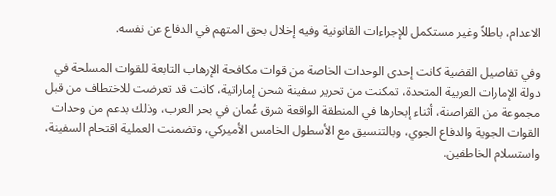الاعدام، باطلاً وغير مستكمل للإجراءات القانونية وفيه إخلال بحق المتهم في الدفاع عن نفسه.

وفي تفاصيل القضية كانت إحدى الوحدات الخاصة من قوات مكافحة الإرهاب التابعة للقوات المسلحة في دولة الإمارات العربية المتحدة، تمكنت من تحرير سفينة شحن إماراتية، كانت قد تعرضت للاختطاف من قبل مجموعة من القراصنة، أثناء إبحارها في المنطقة الواقعة شرق عُمان في بحر العرب، وذلك بدعم من وحدات القوات الجوية والدفاع الجوي، وبالتنسيق مع الأسطول الخامس الأميركي، وتضمنت العملية اقتحام السفينة، واستسلام الخاطفين.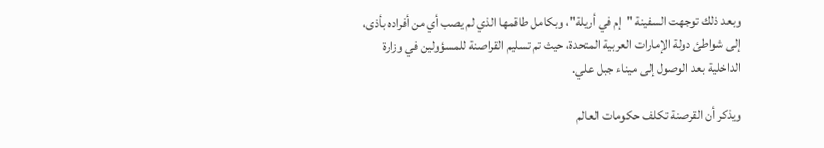وبعد ذلك توجهت السفينة "إم في أريلة"، وبكامل طاقمها الذي لم يصب أي من أفراده بأذى، إلى شواطئ دولة الإمارات العربية المتحدة، حيث تم تسليم القراصنة للمسؤولين في وزارة الداخلية بعد الوصول إلى ميناء جبل علي.

ويذكر أن القرصنة تكلف حكومات العالم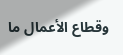وقطاع الأعمال ما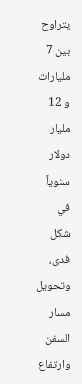يتراوح بين 7 مليارات و 12 مليار دولار سنوياً في شكل فدى، وتحويل مسار السفن وارتفاع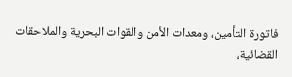فاتورة التأمين، ومعدات الأمن والقوات البحرية والملاحقات القضائية،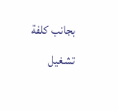بجانب كلفة تشغيل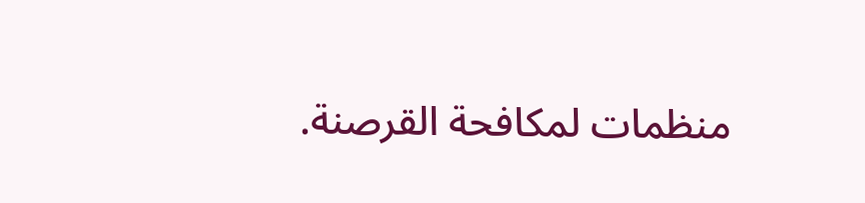منظمات لمكافحة القرصنة.